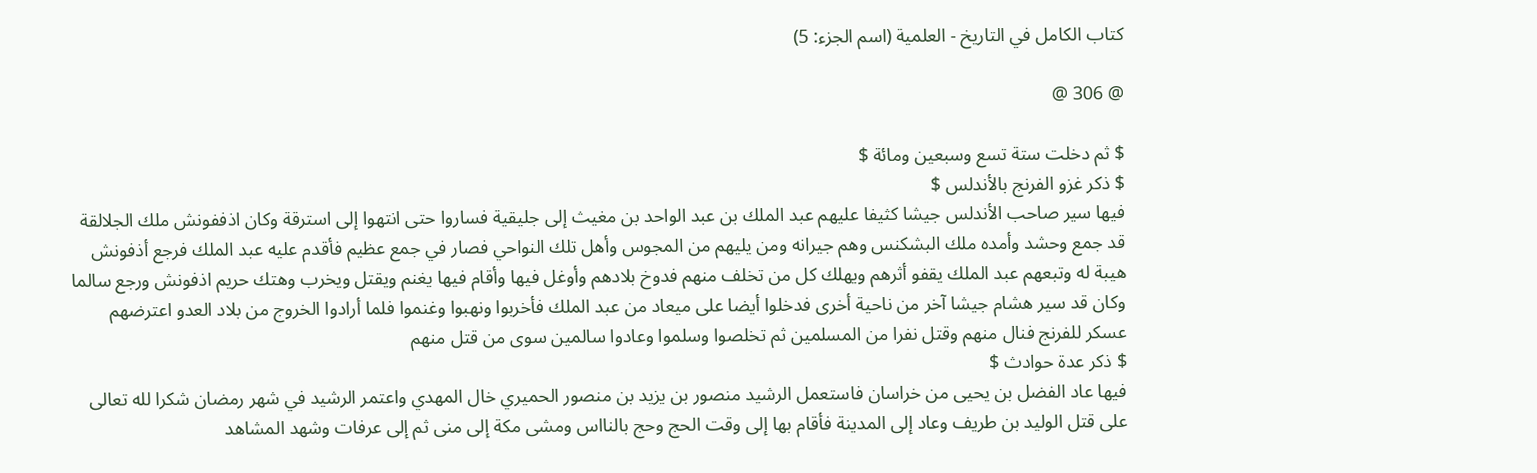كتاب الكامل في التاريخ - العلمية (اسم الجزء: 5)

@ 306 @

$ ثم دخلت ستة تسع وسبعين ومائة $
$ ذكر غزو الفرنج بالأندلس $
فيها سير صاحب الأندلس جيشا كثيفا عليهم عبد الملك بن عبد الواحد بن مغيث إلى جليقية فساروا حتى انتهوا إلى استرقة وكان اذففونش ملك الجلالقة قد جمع وحشد وأمده ملك البشكنس وهم جيرانه ومن يليهم من المجوس وأهل تلك النواحي فصار في جمع عظيم فأقدم عليه عبد الملك فرجع أذفونش هيبة له وتبعهم عبد الملك يقفو أثرهم ويهلك كل من تخلف منهم فدوخ بلادهم وأوغل فيها وأقام فيها يغنم ويقتل ويخرب وهتك حريم اذفونش ورجع سالما
وكان قد سير هشام جيشا آخر من ناحية أخرى فدخلوا أيضا على ميعاد من عبد الملك فأخربوا ونهبوا وغنموا فلما أرادوا الخروج من بلاد العدو اعترضهم عسكر للفرنج فنال منهم وقتل نفرا من المسلمين ثم تخلصوا وسلموا وعادوا سالمين سوى من قتل منهم
$ ذكر عدة حوادث $
فيها عاد الفضل بن يحيى من خراسان فاستعمل الرشيد منصور بن يزيد بن منصور الحميري خال المهدي واعتمر الرشيد في شهر رمضان شكرا لله تعالى على قتل الوليد بن طريف وعاد إلى المدينة فأقام بها إلى وقت الحج وحج بالنااس ومشى مكة إلى منى ثم إلى عرفات وشهد المشاهد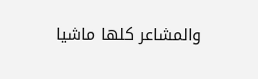والمشاعر كلها ماشيا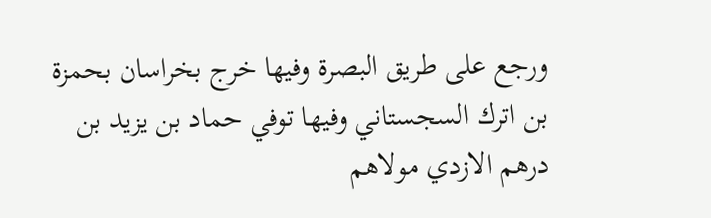ورجع على طريق البصرة وفيها خرج بخراسان بحمزة بن اترك السجستاني وفيها توفي حماد بن يزيد بن درهم الازدي مولاهم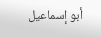أبو إسماعيل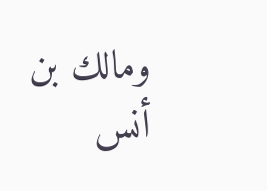ومالك بن أنس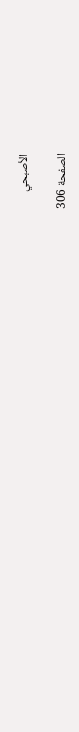الأصبحي

الصفحة 306